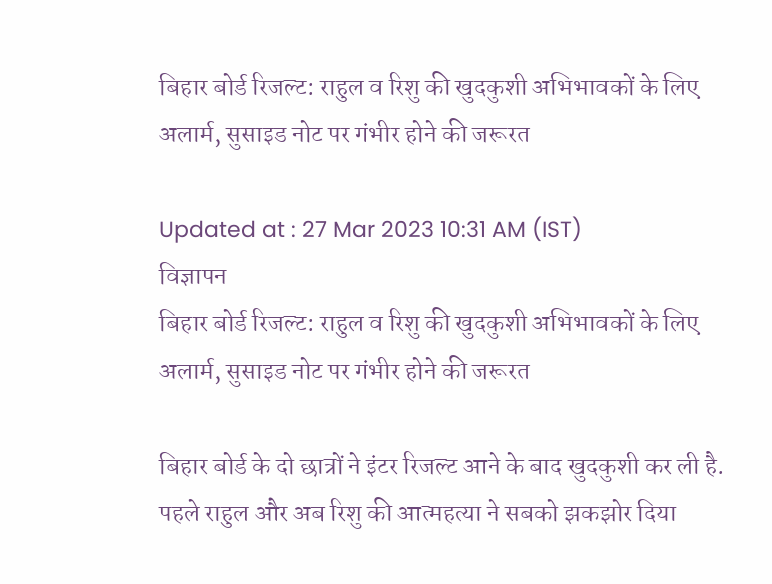बिहार बोर्ड रिजल्ट: राहुल व रिशु की खुदकुशी अभिभावकों के लिए अलार्म, सुसाइड नोट पर गंभीर होने की जरूरत

Updated at : 27 Mar 2023 10:31 AM (IST)
विज्ञापन
बिहार बोर्ड रिजल्ट: राहुल व रिशु की खुदकुशी अभिभावकों के लिए अलार्म, सुसाइड नोट पर गंभीर होने की जरूरत

बिहार बोर्ड के दो छात्रों ने इंटर रिजल्ट आने के बाद खुदकुशी कर ली है. पहले राहुल और अब रिशु की आत्महत्या ने सबको झकझोर दिया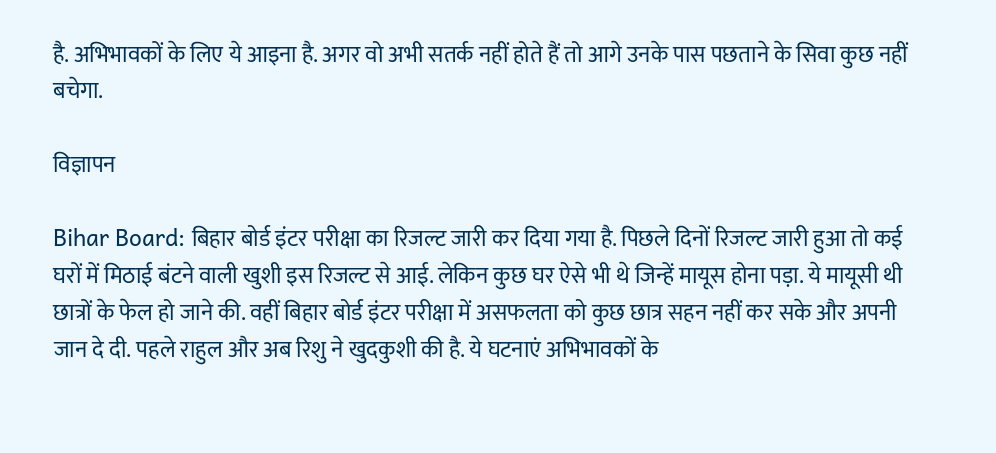है. अभिभावकों के लिए ये आइना है. अगर वो अभी सतर्क नहीं होते हैं तो आगे उनके पास पछताने के सिवा कुछ नहीं बचेगा.

विज्ञापन

Bihar Board: बिहार बोर्ड इंटर परीक्षा का रिजल्ट जारी कर दिया गया है. पिछले दिनों रिजल्ट जारी हुआ तो कई घरों में मिठाई बंटने वाली खुशी इस रिजल्ट से आई. लेकिन कुछ घर ऐसे भी थे जिन्हें मायूस होना पड़ा. ये मायूसी थी छात्रों के फेल हो जाने की. वहीं बिहार बोर्ड इंटर परीक्षा में असफलता को कुछ छात्र सहन नहीं कर सके और अपनी जान दे दी. पहले राहुल और अब रिशु ने खुदकुशी की है. ये घटनाएं अभिभावकों के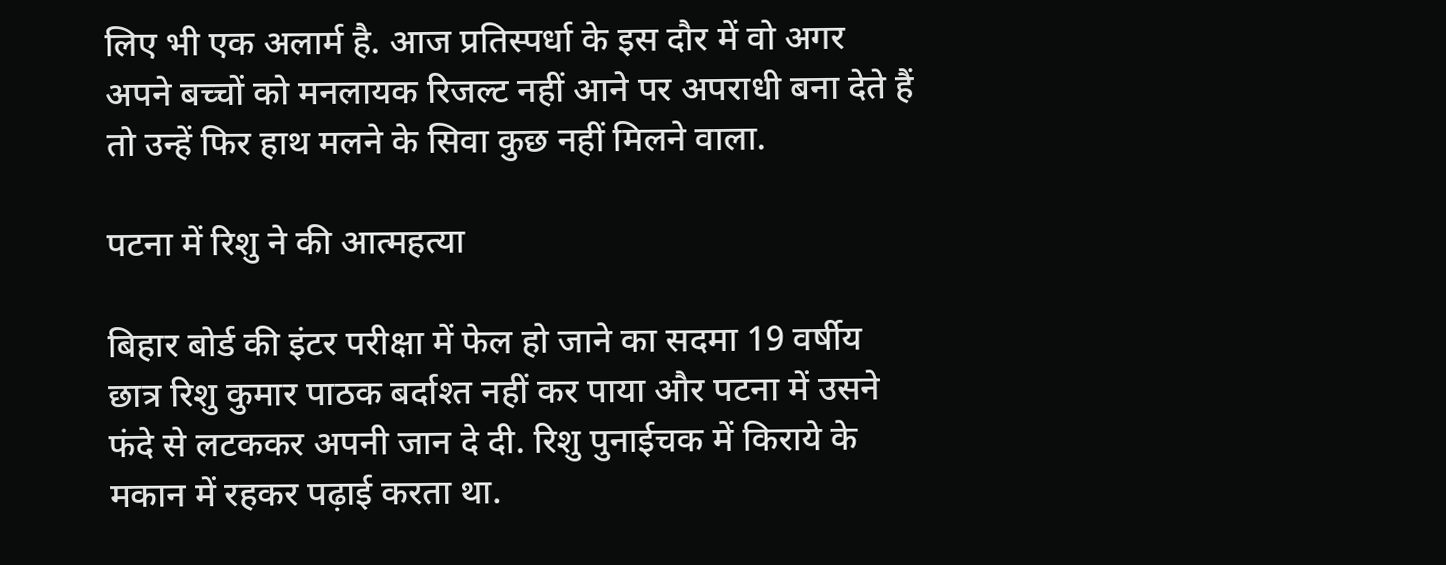लिए भी एक अलार्म है. आज प्रतिस्पर्धा के इस दौर में वो अगर अपने बच्चों को मनलायक रिजल्ट नहीं आने पर अपराधी बना देते हैं तो उन्हें फिर हाथ मलने के सिवा कुछ नहीं मिलने वाला.

पटना में रिशु ने की आत्महत्या

बिहार बोर्ड की इंटर परीक्षा में फेल हो जाने का सदमा 19 वर्षीय छात्र रिशु कुमार पाठक बर्दाश्त नहीं कर पाया और पटना में उसने फंदे से लटककर अपनी जान दे दी. रिशु पुनाईचक में किराये के मकान में रहकर पढ़ाई करता था.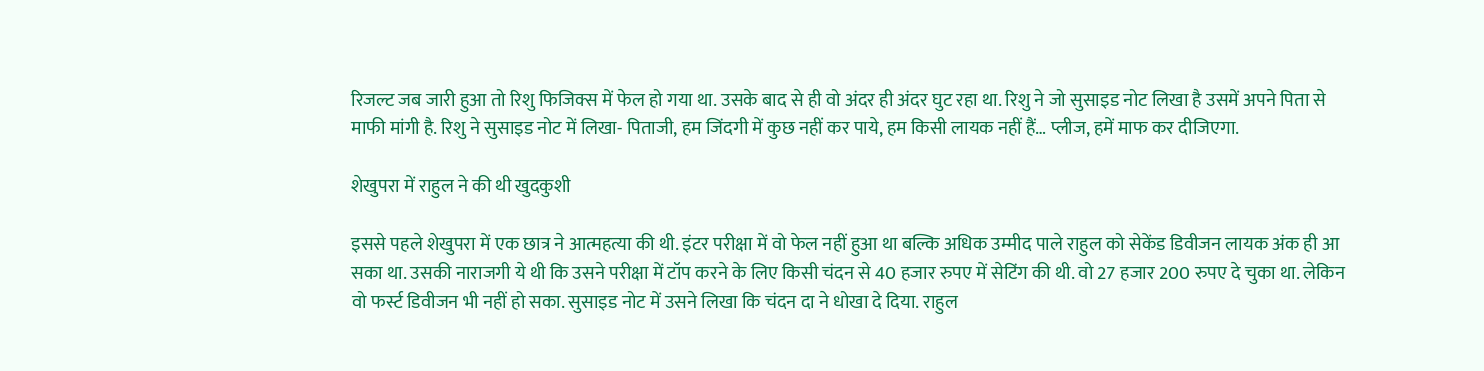रिजल्ट जब जारी हुआ तो रिशु फिजिक्स में फेल हो गया था. उसके बाद से ही वो अंदर ही अंदर घुट रहा था. रिशु ने जो सुसाइड नोट लिखा है उसमें अपने पिता से माफी मांगी है. रिशु ने सुसाइड नोट में लिखा- पिताजी, हम जिंदगी में कुछ नहीं कर पाये, हम किसी लायक नहीं हैं… प्लीज, हमें माफ कर दीजिएगा.

शेखुपरा में राहुल ने की थी खुदकुशी

इससे पहले शेखुपरा में एक छात्र ने आत्महत्या की थी. इंटर परीक्षा में वो फेल नहीं हुआ था बल्कि अधिक उम्मीद पाले राहुल को सेकेंड डिवीजन लायक अंक ही आ सका था. उसकी नाराजगी ये थी कि उसने परीक्षा में टॉप करने के लिए किसी चंदन से 40 हजार रुपए में सेटिंग की थी. वो 27 हजार 200 रुपए दे चुका था. लेकिन वो फर्स्ट डिवीजन भी नहीं हो सका. सुसाइड नोट में उसने लिखा कि चंदन दा ने धोखा दे दिया. राहुल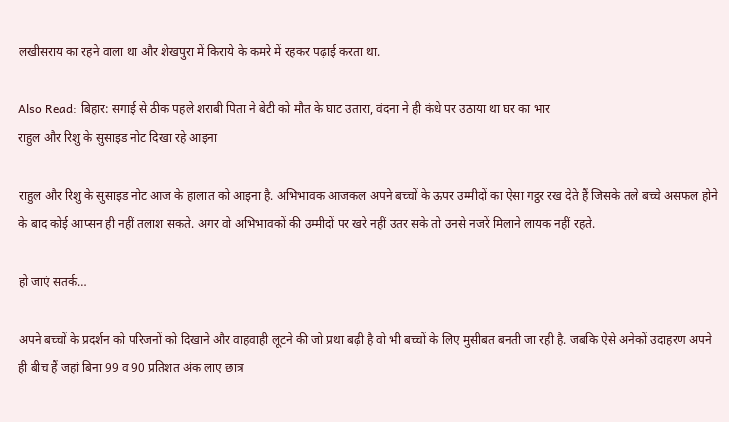लखीसराय का रहने वाला था और शेखपुरा में किराये के कमरे में रहकर पढ़ाई करता था.

Also Read: बिहार: सगाई से ठीक पहले शराबी पिता ने बेटी को मौत के घाट उतारा, वंदना ने ही कंधे पर उठाया था घर का भार
राहुल और रिशु के सुसाइड नोट दिखा रहे आइना

राहुल और रिशु के सुसाइड नोट आज के हालात को आइना है. अभिभावक आजकल अपने बच्चों के ऊपर उम्मीदों का ऐसा गट्ठर रख देते हैं जिसके तले बच्चे असफल होने के बाद कोई आप्सन ही नहीं तलाश सकते. अगर वो अभिभावकों की उम्मीदों पर खरे नहीं उतर सके तो उनसे नजरें मिलाने लायक नहीं रहते.

हो जाएं सतर्क…

अपने बच्चों के प्रदर्शन को परिजनों को दिखाने और वाहवाही लूटने की जो प्रथा बढ़ी है वो भी बच्चों के लिए मुसीबत बनती जा रही है. जबकि ऐसे अनेकों उदाहरण अपने ही बीच हैं जहां बिना 99 व 90 प्रतिशत अंक लाए छात्र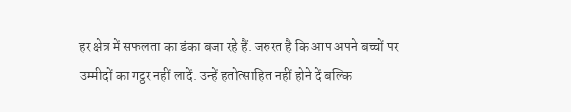हर क्षेत्र में सफलता का डंका बजा रहे हैं. जरुरत है कि आप अपने बच्चों पर उम्मीदों का गट्ठर नहीं लादें. उन्हें हतोत्साहित नहीं होने दें बल्कि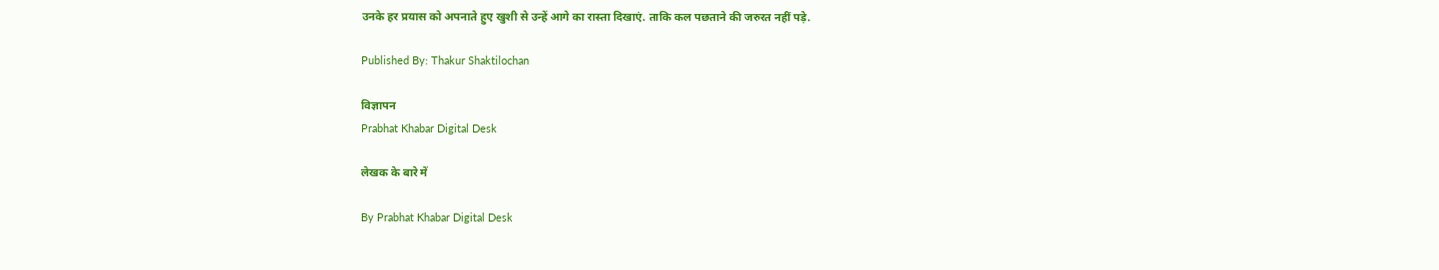उनके हर प्रयास को अपनाते हुए खुशी से उन्हें आगे का रास्ता दिखाएं. ताकि कल पछताने की जरुरत नहीं पड़े.

Published By: Thakur Shaktilochan

विज्ञापन
Prabhat Khabar Digital Desk

लेखक के बारे में

By Prabhat Khabar Digital Desk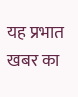यह प्रभात खबर का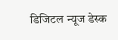डिजिटल न्यूज डेस्क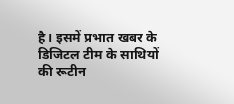है। इसमें प्रभात खबर के डिजिटल टीम के साथियों की रूटीन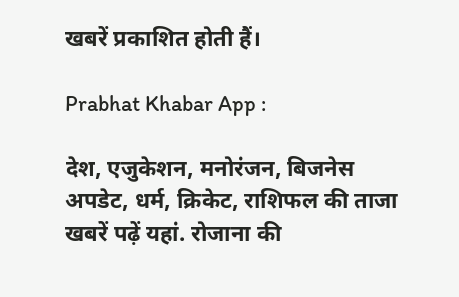खबरें प्रकाशित होती हैं।

Prabhat Khabar App :

देश, एजुकेशन, मनोरंजन, बिजनेस अपडेट, धर्म, क्रिकेट, राशिफल की ताजा खबरें पढ़ें यहां. रोजाना की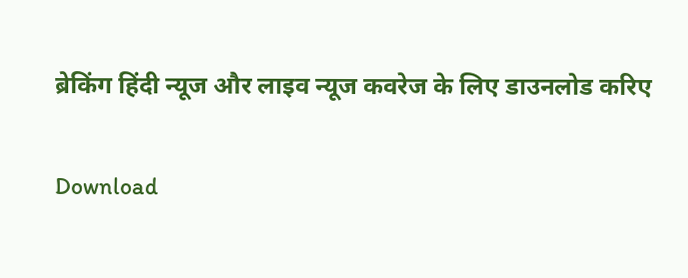ब्रेकिंग हिंदी न्यूज और लाइव न्यूज कवरेज के लिए डाउनलोड करिए

Download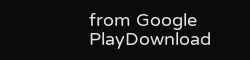from Google PlayDownload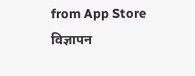from App Store
विज्ञापन